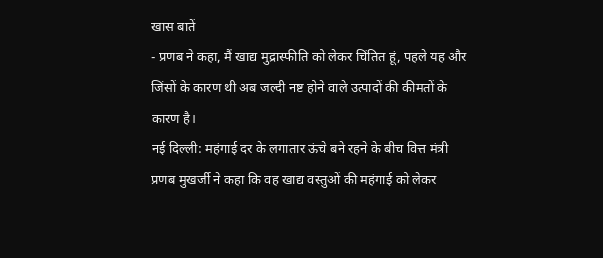खास बातें
- प्रणब ने कहा, मैं खाद्य मुद्रास्फीति को लेकर चिंतित हूं, पहले यह और जिंसों के कारण थी अब जल्दी नष्ट होने वाले उत्पादों की कीमतों के कारण है।
नई दिल्ली: महंगाई दर के लगातार ऊंचे बने रहने के बीच वित्त मंत्री प्रणब मुखर्जी ने कहा कि वह खाद्य वस्तुओं की महंगाई को लेकर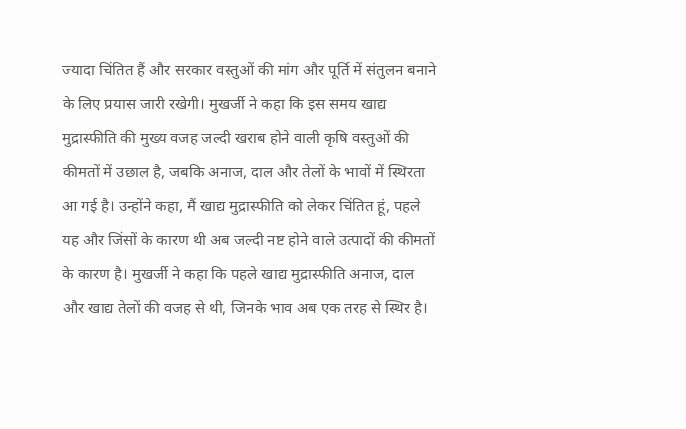ज्यादा चिंतित हैं और सरकार वस्तुओं की मांग और पूर्ति में संतुलन बनाने के लिए प्रयास जारी रखेगी। मुखर्जी ने कहा कि इस समय खाद्य मुद्रास्फीति की मुख्य वजह जल्दी खराब होने वाली कृषि वस्तुओं की कीमतों में उछाल है, जबकि अनाज, दाल और तेलों के भावों में स्थिरता आ गई है। उन्होंने कहा, मैं खाद्य मुद्रास्फीति को लेकर चिंतित हूं, पहले यह और जिंसों के कारण थी अब जल्दी नष्ट होने वाले उत्पादों की कीमतों के कारण है। मुखर्जी ने कहा कि पहले खाद्य मुद्रास्फीति अनाज, दाल और खाद्य तेलों की वजह से थी, जिनके भाव अब एक तरह से स्थिर है।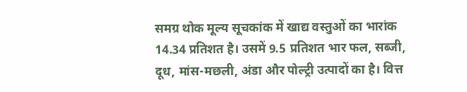समग्र थोक मूल्य सूचकांक में खाद्य वस्तुओं का भारांक 14.34 प्रतिशत है। उसमें 9.5 प्रतिशत भार फल, सब्जी, दूध, मांस-मछली, अंडा और पोल्ट्री उत्पादों का है। वित्त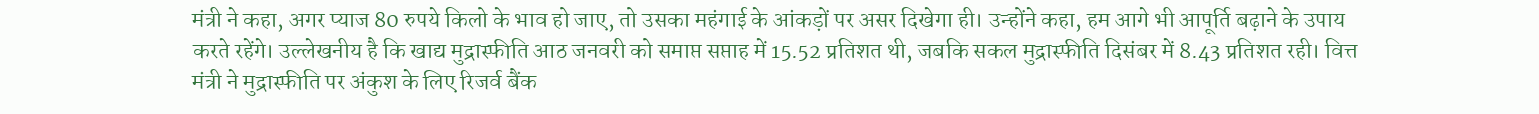मंत्री ने कहा, अगर प्याज 80 रुपये किलो के भाव हो जाए, तो उसका महंगाई के आंकड़ों पर असर दिखेगा ही। उन्होंने कहा, हम आगे भी आपूर्ति बढ़ाने के उपाय करते रहेंगे। उल्लेखनीय है कि खाद्य मुद्रास्फीति आठ जनवरी को समाप्त सप्ताह में 15.52 प्रतिशत थी, जबकि सकल मुद्रास्फीति दिसंबर में 8.43 प्रतिशत रही। वित्त मंत्री ने मुद्रास्फीति पर अंकुश के लिए रिजर्व बैंक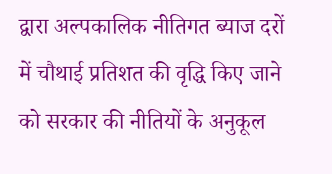द्वारा अल्पकालिक नीतिगत ब्याज दरों में चौथाई प्रतिशत की वृद्धि किए जाने को सरकार की नीतियों के अनुकूल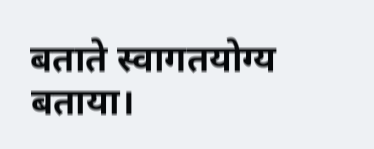बताते स्वागतयोग्य बताया।